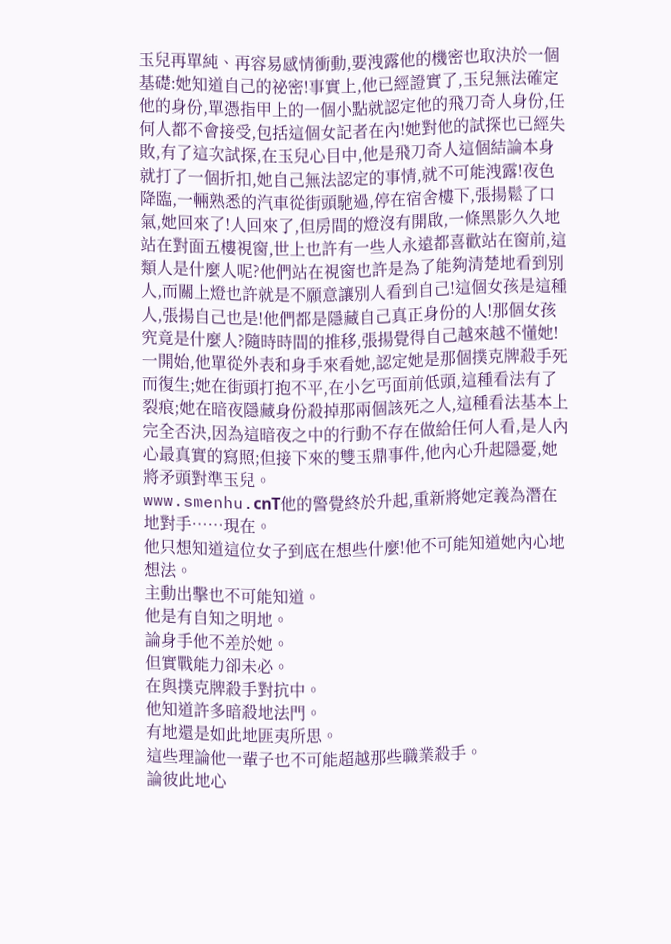玉兒再單純、再容易感情衝動,要洩露他的機密也取決於一個基礎:她知道自己的祕密!事實上,他已經證實了,玉兒無法確定他的身份,單憑指甲上的一個小點就認定他的飛刀奇人身份,任何人都不會接受,包括這個女記者在內!她對他的試探也已經失敗,有了這次試探,在玉兒心目中,他是飛刀奇人這個結論本身就打了一個折扣,她自己無法認定的事情,就不可能洩露!夜色降臨,一輛熟悉的汽車從街頭馳過,停在宿舍樓下,張揚鬆了口氣,她回來了!人回來了,但房間的燈沒有開啟,一條黑影久久地站在對面五樓視窗,世上也許有一些人永遠都喜歡站在窗前,這類人是什麼人呢?他們站在視窗也許是為了能夠清楚地看到別人,而關上燈也許就是不願意讓別人看到自己!這個女孩是這種人,張揚自己也是!他們都是隱藏自己真正身份的人!那個女孩究竟是什麼人?隨時時間的推移,張揚覺得自己越來越不懂她!一開始,他單從外表和身手來看她,認定她是那個撲克牌殺手死而復生;她在街頭打抱不平,在小乞丐面前低頭,這種看法有了裂痕;她在暗夜隱藏身份殺掉那兩個該死之人,這種看法基本上完全否決,因為這暗夜之中的行動不存在做給任何人看,是人內心最真實的寫照;但接下來的雙玉鼎事件,他內心升起隱憂,她將矛頭對準玉兒。
www.smenhu.cnΤ他的警覺終於升起,重新將她定義為潛在地對手……現在。
他只想知道這位女子到底在想些什麼!他不可能知道她內心地想法。
主動出擊也不可能知道。
他是有自知之明地。
論身手他不差於她。
但實戰能力卻未必。
在與撲克牌殺手對抗中。
他知道許多暗殺地法門。
有地還是如此地匪夷所思。
這些理論他一輩子也不可能超越那些職業殺手。
論彼此地心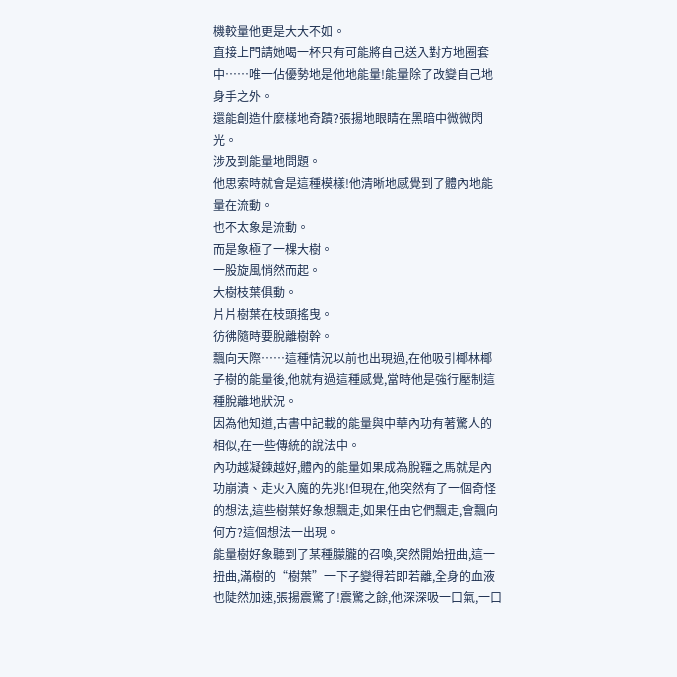機較量他更是大大不如。
直接上門請她喝一杯只有可能將自己送入對方地圈套中……唯一佔優勢地是他地能量!能量除了改變自己地身手之外。
還能創造什麼樣地奇蹟?張揚地眼睛在黑暗中微微閃光。
涉及到能量地問題。
他思索時就會是這種模樣!他清晰地感覺到了體內地能量在流動。
也不太象是流動。
而是象極了一棵大樹。
一股旋風悄然而起。
大樹枝葉俱動。
片片樹葉在枝頭搖曳。
彷彿隨時要脫離樹幹。
飄向天際……這種情況以前也出現過,在他吸引椰林椰子樹的能量後,他就有過這種感覺,當時他是強行壓制這種脫離地狀況。
因為他知道,古書中記載的能量與中華內功有著驚人的相似,在一些傳統的說法中。
內功越凝鍊越好,體內的能量如果成為脫韁之馬就是內功崩潰、走火入魔的先兆!但現在,他突然有了一個奇怪的想法,這些樹葉好象想飄走,如果任由它們飄走,會飄向何方?這個想法一出現。
能量樹好象聽到了某種朦朧的召喚,突然開始扭曲,這一扭曲,滿樹的“樹葉”一下子變得若即若離,全身的血液也陡然加速,張揚震驚了!震驚之餘,他深深吸一口氣,一口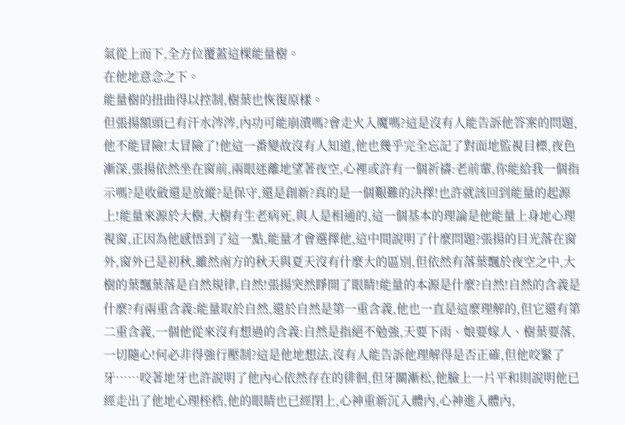氣從上而下,全方位覆蓋這棵能量樹。
在他地意念之下。
能量樹的扭曲得以控制,樹葉也恢復原樣。
但張揚額頭已有汗水涔涔,內功可能崩潰嗎?會走火入魔嗎?這是沒有人能告訴他答案的問題,他不能冒險!太冒險了!他這一番變故沒有人知道,他也幾乎完全忘記了對面地監視目標,夜色漸深,張揚依然坐在窗前,兩眼迷離地望著夜空,心裡或許有一個祈禱:老前輩,你能給我一個指示嗎?是收斂還是放縱?是保守,還是創新?真的是一個艱難的決擇!也許就該回到能量的起源上!能量來源於大樹,大樹有生老病死,與人是相通的,這一個基本的理論是他能量上身地心理視窗,正因為他感悟到了這一點,能量才會選擇他,這中間說明了什麼問題?張揚的目光落在窗外,窗外已是初秋,雖然南方的秋天與夏天沒有什麼大的區別,但依然有落葉飄於夜空之中,大樹的葉飄葉落是自然規律,自然!張揚突然睜開了眼睛!能量的本源是什麼?自然!自然的含義是什麼?有兩重含義:能量取於自然,還於自然是第一重含義,他也一直是這麼理解的,但它還有第二重含義,一個他從來沒有想過的含義:自然是指絕不勉強,天要下雨、娘要嫁人、樹葉要落,一切隨心!何必非得強行壓制?這是他地想法,沒有人能告訴他理解得是否正確,但他咬緊了牙……咬著地牙也許說明了他內心依然存在的徘徊,但牙關漸松,他臉上一片平和則說明他已經走出了他地心理桎梏,他的眼睛也已經閉上,心神重新沉入體內,心神進入體內,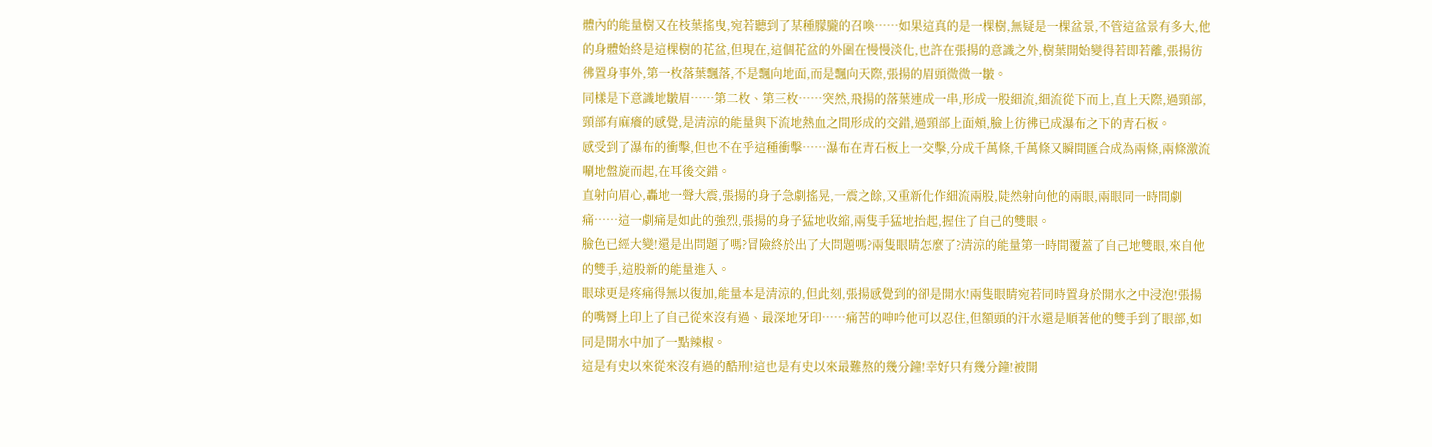體內的能量樹又在枝葉搖曳,宛若聽到了某種朦朧的召喚……如果這真的是一棵樹,無疑是一棵盆景,不管這盆景有多大,他的身體始終是這棵樹的花盆,但現在,這個花盆的外圍在慢慢淡化,也許在張揚的意識之外,樹葉開始變得若即若離,張揚彷彿置身事外,第一枚落葉飄落,不是飄向地面,而是飄向天際,張揚的眉頭微微一皺。
同樣是下意識地皺眉……第二枚、第三枚……突然,飛揚的落葉連成一串,形成一股細流,細流從下而上,直上天際,過頸部,頸部有麻癢的感覺,是清涼的能量與下流地熱血之間形成的交錯,過頸部上面頰,臉上彷彿已成瀑布之下的青石板。
感受到了瀑布的衝擊,但也不在乎這種衝擊……瀑布在青石板上一交擊,分成千萬條,千萬條又瞬間匯合成為兩條,兩條激流唰地盤旋而起,在耳後交錯。
直射向眉心,轟地一聲大震,張揚的身子急劇搖晃,一震之餘,又重新化作細流兩股,陡然射向他的兩眼,兩眼同一時間劇痛……這一劇痛是如此的強烈,張揚的身子猛地收縮,兩隻手猛地抬起,握住了自己的雙眼。
臉色已經大變!還是出問題了嗎?冒險終於出了大問題嗎?兩隻眼睛怎麼了?清涼的能量第一時間覆蓋了自己地雙眼,來自他的雙手,這股新的能量進入。
眼球更是疼痛得無以復加,能量本是清涼的,但此刻,張揚感覺到的卻是開水!兩隻眼睛宛若同時置身於開水之中浸泡!張揚的嘴脣上印上了自己從來沒有過、最深地牙印……痛苦的呻吟他可以忍住,但額頭的汗水還是順著他的雙手到了眼部,如同是開水中加了一點辣椒。
這是有史以來從來沒有過的酷刑!這也是有史以來最難熬的幾分鐘!幸好只有幾分鐘!被開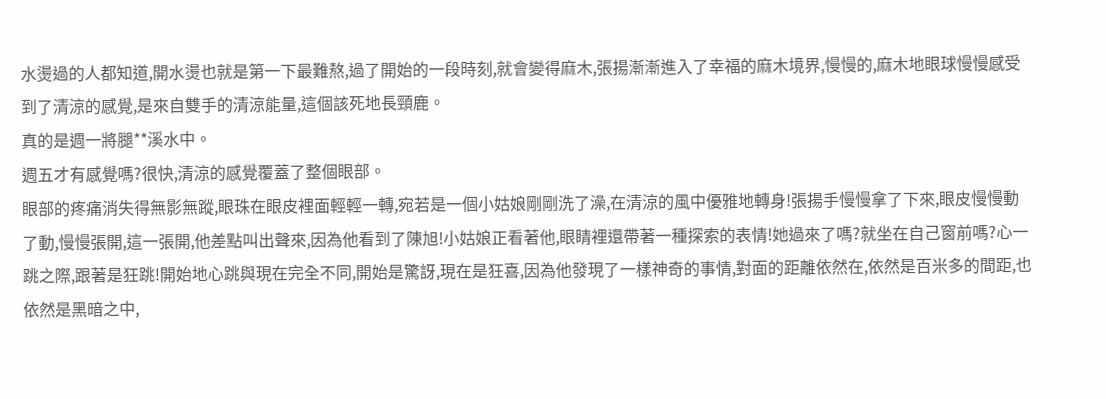水燙過的人都知道,開水燙也就是第一下最難熬,過了開始的一段時刻,就會變得麻木,張揚漸漸進入了幸福的麻木境界,慢慢的,麻木地眼球慢慢感受到了清涼的感覺,是來自雙手的清涼能量,這個該死地長頸鹿。
真的是週一將腿**溪水中。
週五才有感覺嗎?很快,清涼的感覺覆蓋了整個眼部。
眼部的疼痛消失得無影無蹤,眼珠在眼皮裡面輕輕一轉,宛若是一個小姑娘剛剛洗了澡,在清涼的風中優雅地轉身!張揚手慢慢拿了下來,眼皮慢慢動了動,慢慢張開,這一張開,他差點叫出聲來,因為他看到了陳旭!小姑娘正看著他,眼睛裡還帶著一種探索的表情!她過來了嗎?就坐在自己窗前嗎?心一跳之際,跟著是狂跳!開始地心跳與現在完全不同,開始是驚訝,現在是狂喜,因為他發現了一樣神奇的事情,對面的距離依然在,依然是百米多的間距,也依然是黑暗之中,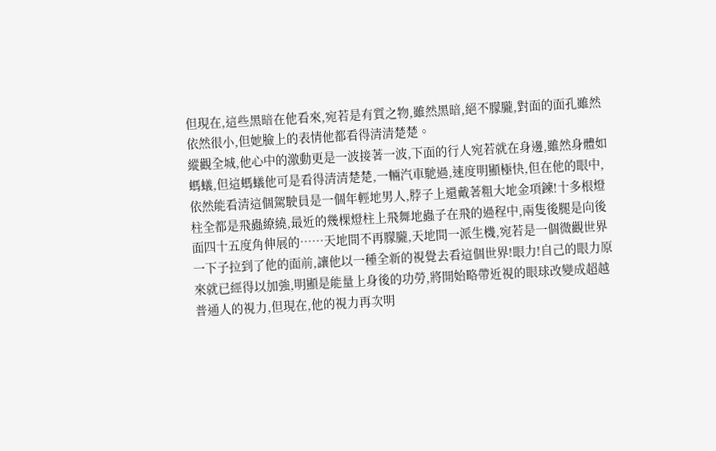但現在,這些黑暗在他看來,宛若是有質之物,雖然黑暗,絕不朦朧,對面的面孔雖然依然很小,但她臉上的表情他都看得清清楚楚。
縱觀全城,他心中的激動更是一波接著一波,下面的行人宛若就在身邊,雖然身體如螞蟻,但這螞蟻他可是看得清清楚楚,一輛汽車馳過,速度明顯極快,但在他的眼中,依然能看清這個駕駛員是一個年輕地男人,脖子上還戴著粗大地金項鍊!十多根燈柱全都是飛蟲繚繞,最近的幾棵燈柱上飛舞地蟲子在飛的過程中,兩隻後腿是向後面四十五度角伸展的……天地間不再朦朧,天地間一派生機,宛若是一個微觀世界一下子拉到了他的面前,讓他以一種全新的視覺去看這個世界!眼力!自己的眼力原來就已經得以加強,明顯是能量上身後的功勞,將開始略帶近視的眼球改變成超越普通人的視力,但現在,他的視力再次明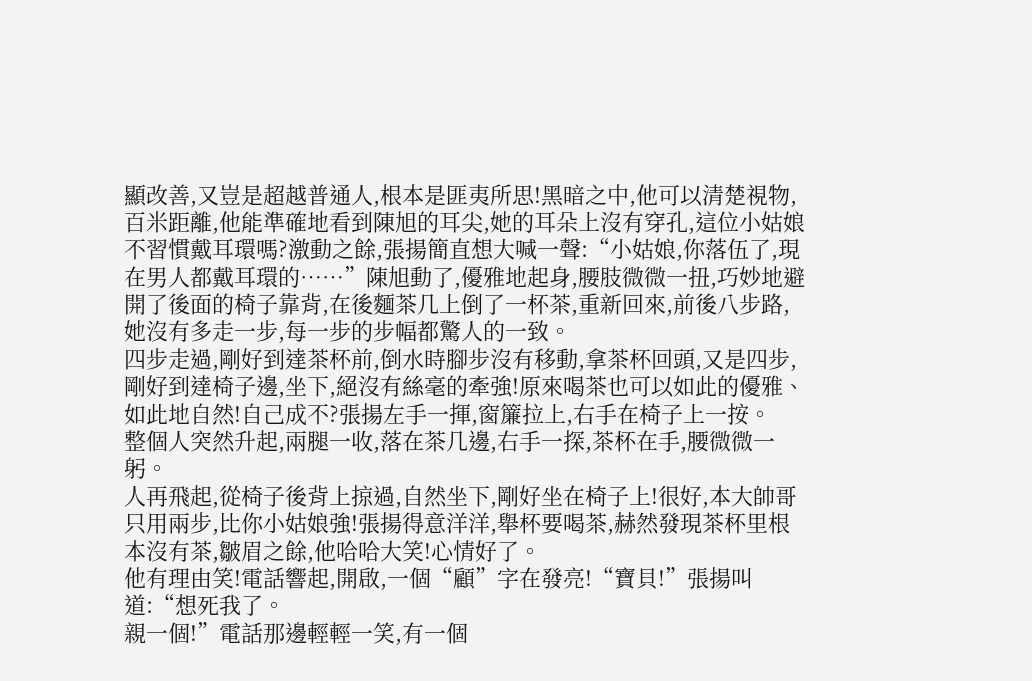顯改善,又豈是超越普通人,根本是匪夷所思!黑暗之中,他可以清楚視物,百米距離,他能準確地看到陳旭的耳尖,她的耳朵上沒有穿孔,這位小姑娘不習慣戴耳環嗎?激動之餘,張揚簡直想大喊一聲:“小姑娘,你落伍了,現在男人都戴耳環的……”陳旭動了,優雅地起身,腰肢微微一扭,巧妙地避開了後面的椅子靠背,在後麵茶几上倒了一杯茶,重新回來,前後八步路,她沒有多走一步,每一步的步幅都驚人的一致。
四步走過,剛好到達茶杯前,倒水時腳步沒有移動,拿茶杯回頭,又是四步,剛好到達椅子邊,坐下,絕沒有絲毫的牽強!原來喝茶也可以如此的優雅、如此地自然!自己成不?張揚左手一揮,窗簾拉上,右手在椅子上一按。
整個人突然升起,兩腿一收,落在茶几邊,右手一探,茶杯在手,腰微微一躬。
人再飛起,從椅子後背上掠過,自然坐下,剛好坐在椅子上!很好,本大帥哥只用兩步,比你小姑娘強!張揚得意洋洋,舉杯要喝茶,赫然發現茶杯里根本沒有茶,皺眉之餘,他哈哈大笑!心情好了。
他有理由笑!電話響起,開啟,一個“顧”字在發亮!“寶貝!”張揚叫道:“想死我了。
親一個!”電話那邊輕輕一笑,有一個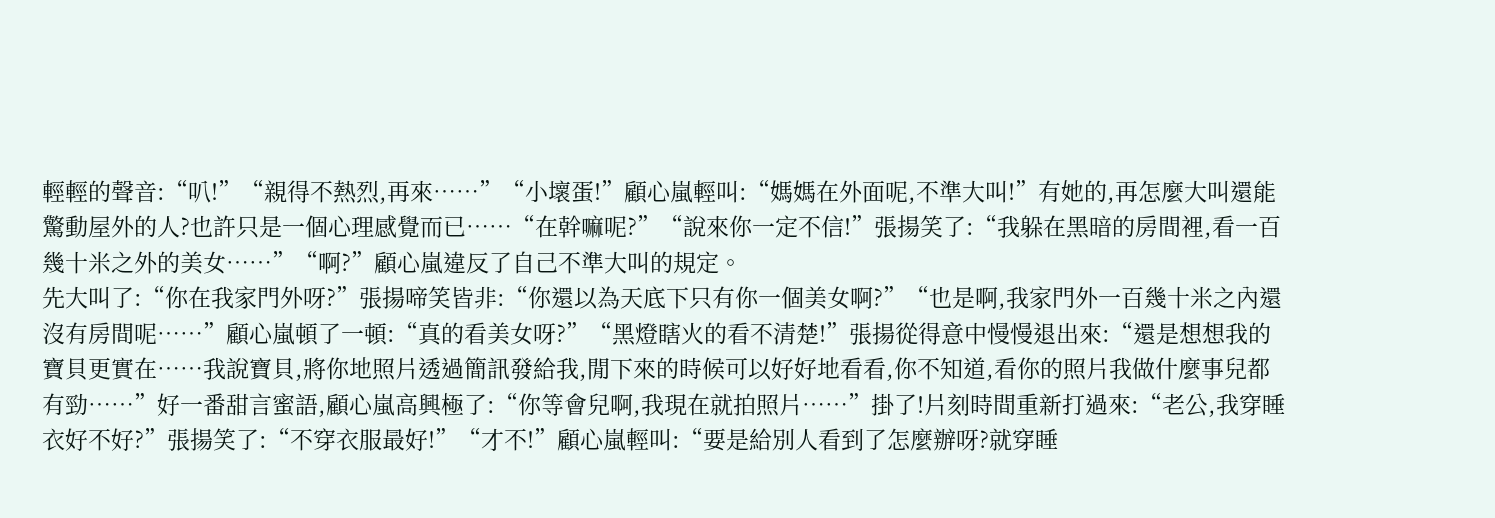輕輕的聲音:“叭!”“親得不熱烈,再來……”“小壞蛋!”顧心嵐輕叫:“媽媽在外面呢,不準大叫!”有她的,再怎麼大叫還能驚動屋外的人?也許只是一個心理感覺而已……“在幹嘛呢?”“說來你一定不信!”張揚笑了:“我躲在黑暗的房間裡,看一百幾十米之外的美女……”“啊?”顧心嵐違反了自己不準大叫的規定。
先大叫了:“你在我家門外呀?”張揚啼笑皆非:“你還以為天底下只有你一個美女啊?”“也是啊,我家門外一百幾十米之內還沒有房間呢……”顧心嵐頓了一頓:“真的看美女呀?”“黑燈瞎火的看不清楚!”張揚從得意中慢慢退出來:“還是想想我的寶貝更實在……我說寶貝,將你地照片透過簡訊發給我,閒下來的時候可以好好地看看,你不知道,看你的照片我做什麼事兒都有勁……”好一番甜言蜜語,顧心嵐高興極了:“你等會兒啊,我現在就拍照片……”掛了!片刻時間重新打過來:“老公,我穿睡衣好不好?”張揚笑了:“不穿衣服最好!”“才不!”顧心嵐輕叫:“要是給別人看到了怎麼辦呀?就穿睡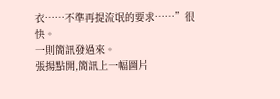衣……不準再提流氓的要求……”很快。
一則簡訊發過來。
張揚點開,簡訊上一幅圖片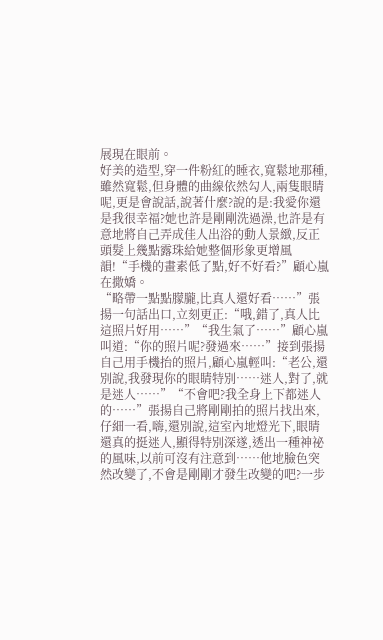展現在眼前。
好美的造型,穿一件粉紅的睡衣,寬鬆地那種,雖然寬鬆,但身體的曲線依然勾人,兩隻眼睛呢,更是會說話,說著什麼?說的是:我愛你還是我很幸福?她也許是剛剛洗過澡,也許是有意地將自己弄成佳人出浴的動人景緻,反正頭髮上幾點露珠給她整個形象更增風韻!“手機的畫素低了點,好不好看?”顧心嵐在撒嬌。
“略帶一點點朦朧,比真人還好看……”張揚一句話出口,立刻更正:“哦,錯了,真人比這照片好用……”“我生氣了……”顧心嵐叫道:“你的照片呢?發過來……”接到張揚自己用手機抬的照片,顧心嵐輕叫:“老公,還別說,我發現你的眼睛特別……迷人,對了,就是迷人……”“不會吧?我全身上下都迷人的……”張揚自己將剛剛拍的照片找出來,仔細一看,嗨,還別說,這室內地燈光下,眼睛還真的挺迷人,顯得特別深遂,透出一種神祕的風味,以前可沒有注意到……他地臉色突然改變了,不會是剛剛才發生改變的吧?一步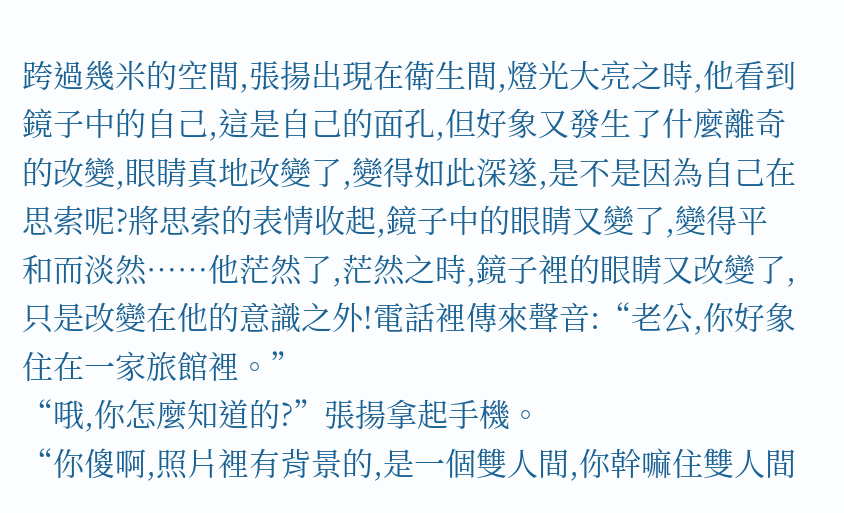跨過幾米的空間,張揚出現在衛生間,燈光大亮之時,他看到鏡子中的自己,這是自己的面孔,但好象又發生了什麼離奇的改變,眼睛真地改變了,變得如此深遂,是不是因為自己在思索呢?將思索的表情收起,鏡子中的眼睛又變了,變得平和而淡然……他茫然了,茫然之時,鏡子裡的眼睛又改變了,只是改變在他的意識之外!電話裡傳來聲音:“老公,你好象住在一家旅館裡。”
“哦,你怎麼知道的?”張揚拿起手機。
“你傻啊,照片裡有背景的,是一個雙人間,你幹嘛住雙人間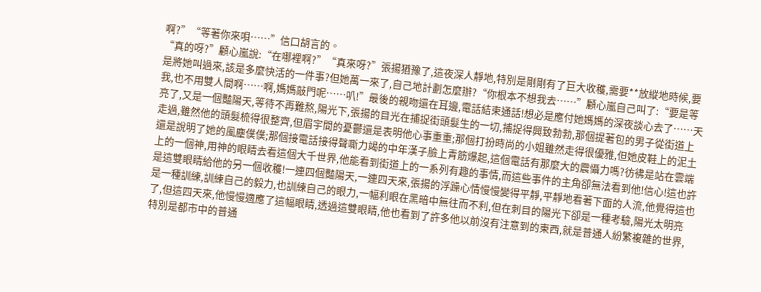啊?”“等著你來唄……”信口胡言的。
“真的呀?”顧心嵐說:“在哪裡啊?”“真來呀?”張揚猶豫了,這夜深人靜地,特別是剛剛有了巨大收穫,需要**放縱地時候,要是將她叫過來,該是多麼快活的一件事?但她萬一來了,自己地計劃怎麼辦?“你根本不想我去……”顧心嵐自己叫了:“要是等我,也不用雙人間啊……啊,媽媽敲門呢……叭!”最後的親吻還在耳邊,電話結束通話!想必是應付她媽媽的深夜談心去了……天亮了,又是一個豔陽天,等待不再難熬,陽光下,張揚的目光在捕捉街頭髮生的一切,捕捉得興致勃勃,那個提著包的男子從街道上走過,雖然他的頭髮梳得很整齊,但眉宇間的憂鬱還是表明他心事重重;那個打扮時尚的小姐雖然走得很優雅,但她皮鞋上的泥土還是說明了她的風塵僕僕;那個接電話接得聲嘶力竭的中年漢子臉上青筋爆起,這個電話有那麼大的震懾力嗎?彷彿是站在雲端上的一個神,用神的眼睛去看這個大千世界,他能看到街道上的一系列有趣的事情,而這些事件的主角卻無法看到他!信心!這也許是這雙眼睛給他的另一個收穫!一連四個豔陽天,一連四天來,張揚的浮躁心情慢慢變得平靜,平靜地看著下面的人流,他覺得這也是一種訓練,訓練自己的毅力,也訓練自己的眼力,一幅利眼在黑暗中無往而不利,但在刺目的陽光下卻是一種考驗,陽光太明亮了,但這四天來,他慢慢適應了這幅眼睛,透過這雙眼睛,他也看到了許多他以前沒有注意到的東西,就是普通人紛繁複雜的世界,特別是都市中的普通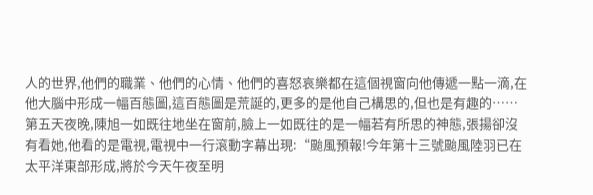人的世界,他們的職業、他們的心情、他們的喜怒哀樂都在這個視窗向他傳遞一點一滴,在他大腦中形成一幅百態圖,這百態圖是荒誕的,更多的是他自己構思的,但也是有趣的……第五天夜晚,陳旭一如既往地坐在窗前,臉上一如既往的是一幅若有所思的神態,張揚卻沒有看她,他看的是電視,電視中一行滾動字幕出現:“颱風預報!今年第十三號颱風陸羽已在太平洋東部形成,將於今天午夜至明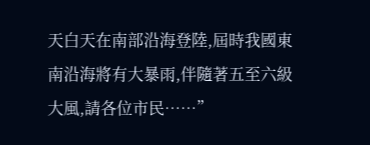天白天在南部沿海登陸,屆時我國東南沿海將有大暴雨,伴隨著五至六級大風,請各位市民……”